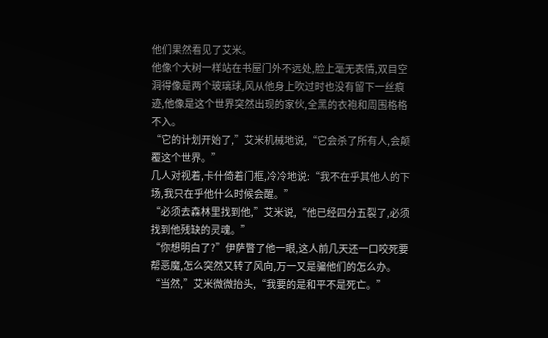他们果然看见了艾米。
他像个大树一样站在书屋门外不远处,脸上毫无表情,双目空洞得像是两个玻璃球,风从他身上吹过时也没有留下一丝痕迹,他像是这个世界突然出现的家伙,全黑的衣袍和周围格格不入。
“它的计划开始了,”艾米机械地说,“它会杀了所有人,会颠覆这个世界。”
几人对视着,卡什倚着门框,冷冷地说:“我不在乎其他人的下场,我只在乎他什么时候会醒。”
“必须去森林里找到他,”艾米说,“他已经四分五裂了,必须找到他残缺的灵魂。”
“你想明白了?”伊萨瞥了他一眼,这人前几天还一口咬死要帮恶魔,怎么突然又转了风向,万一又是骗他们的怎么办。
“当然,”艾米微微抬头,“我要的是和平不是死亡。”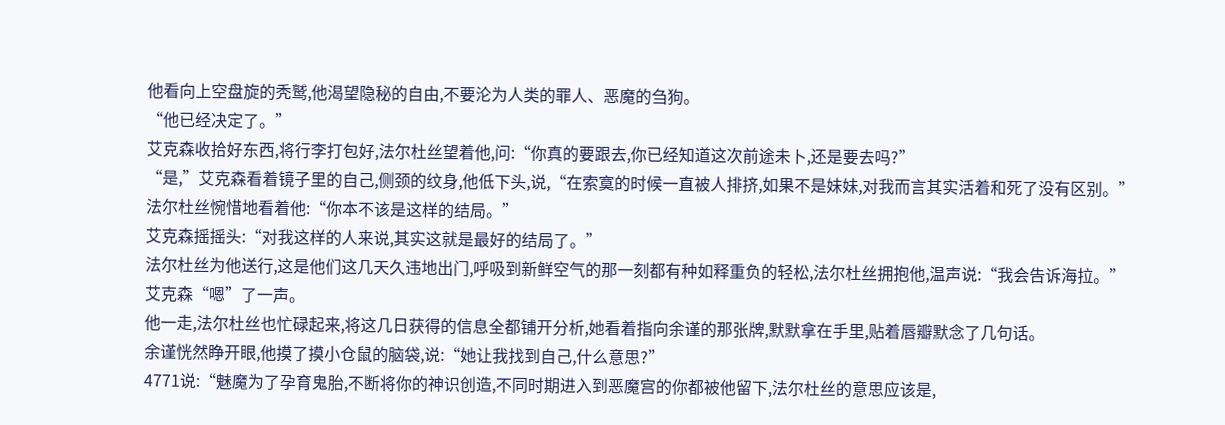他看向上空盘旋的秃鹫,他渴望隐秘的自由,不要沦为人类的罪人、恶魔的刍狗。
“他已经决定了。”
艾克森收拾好东西,将行李打包好,法尔杜丝望着他,问:“你真的要跟去,你已经知道这次前途未卜,还是要去吗?”
“是,”艾克森看着镜子里的自己,侧颈的纹身,他低下头,说,“在索寞的时候一直被人排挤,如果不是妹妹,对我而言其实活着和死了没有区别。”
法尔杜丝惋惜地看着他:“你本不该是这样的结局。”
艾克森摇摇头:“对我这样的人来说,其实这就是最好的结局了。”
法尔杜丝为他送行,这是他们这几天久违地出门,呼吸到新鲜空气的那一刻都有种如释重负的轻松,法尔杜丝拥抱他,温声说:“我会告诉海拉。”
艾克森“嗯”了一声。
他一走,法尔杜丝也忙碌起来,将这几日获得的信息全都铺开分析,她看着指向余谨的那张牌,默默拿在手里,贴着唇瓣默念了几句话。
余谨恍然睁开眼,他摸了摸小仓鼠的脑袋,说:“她让我找到自己,什么意思?”
4771说:“魅魔为了孕育鬼胎,不断将你的神识创造,不同时期进入到恶魔宫的你都被他留下,法尔杜丝的意思应该是,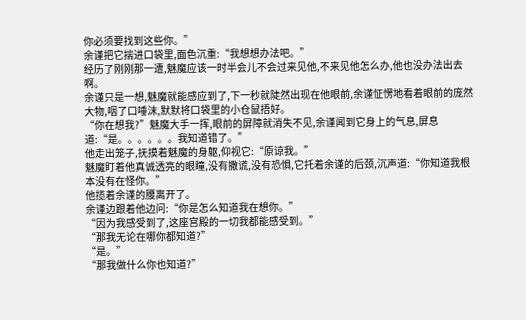你必须要找到这些你。”
余谨把它揣进口袋里,面色沉重:“我想想办法吧。”
经历了刚刚那一遭,魅魔应该一时半会儿不会过来见他,不来见他怎么办,他也没办法出去啊。
余谨只是一想,魅魔就能感应到了,下一秒就陡然出现在他眼前,余谨怔愣地看着眼前的庞然大物,咽了口唾沫,默默将口袋里的小仓鼠捂好。
“你在想我?”魅魔大手一挥,眼前的屏障就消失不见,余谨闻到它身上的气息,屏息道:“是。。。。。。我知道错了。”
他走出笼子,抚摸着魅魔的身躯,仰视它:“原谅我。”
魅魔盯着他真诚透亮的眼瞳,没有撒谎,没有恐惧,它托着余谨的后颈,沉声道:“你知道我根本没有在怪你。”
他揽着余谨的腰离开了。
余谨边跟着他边问:“你是怎么知道我在想你。”
“因为我感受到了,这座宫殿的一切我都能感受到。”
“那我无论在哪你都知道?”
“是。”
“那我做什么你也知道?”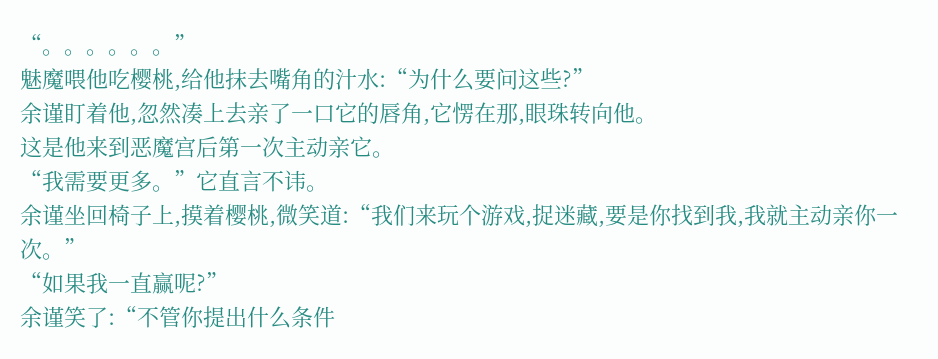“。。。。。。”
魅魔喂他吃樱桃,给他抹去嘴角的汁水:“为什么要问这些?”
余谨盯着他,忽然凑上去亲了一口它的唇角,它愣在那,眼珠转向他。
这是他来到恶魔宫后第一次主动亲它。
“我需要更多。”它直言不讳。
余谨坐回椅子上,摸着樱桃,微笑道:“我们来玩个游戏,捉迷藏,要是你找到我,我就主动亲你一次。”
“如果我一直赢呢?”
余谨笑了:“不管你提出什么条件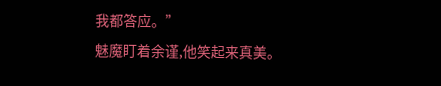我都答应。”
魅魔盯着余谨,他笑起来真美。